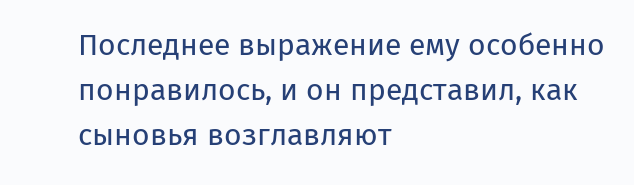Последнее выражение ему особенно понравилось, и он представил, как сыновья возглавляют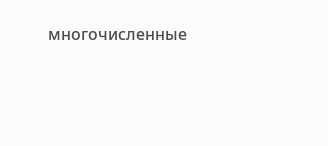многочисленные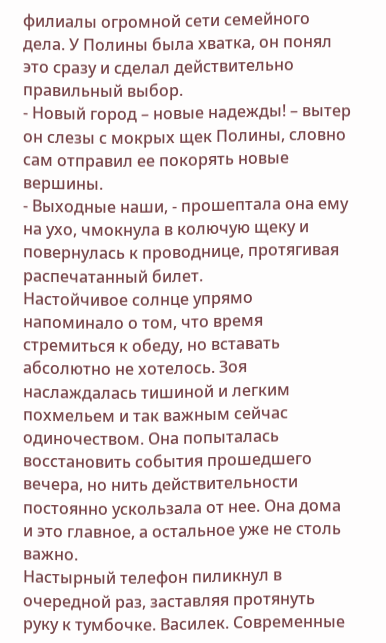филиалы огромной сети семейного дела. У Полины была хватка, он понял это сразу и сделал действительно правильный выбор.
- Новый город – новые надежды! – вытер он слезы с мокрых щек Полины, словно сам отправил ее покорять новые вершины.
- Выходные наши, - прошептала она ему на ухо, чмокнула в колючую щеку и повернулась к проводнице, протягивая распечатанный билет.
Настойчивое солнце упрямо напоминало о том, что время стремиться к обеду, но вставать абсолютно не хотелось. Зоя наслаждалась тишиной и легким похмельем и так важным сейчас одиночеством. Она попыталась восстановить события прошедшего вечера, но нить действительности постоянно ускользала от нее. Она дома и это главное, а остальное уже не столь важно.
Настырный телефон пиликнул в очередной раз, заставляя протянуть руку к тумбочке. Василек. Современные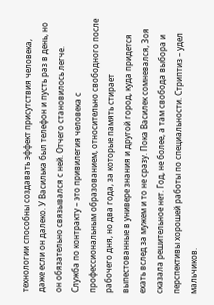технологии способны создавать эффект присутствия человека, даже если он далеко. У Василька был телефон и пусть раз в день, но он обязательно связывался с ней. Отчего становилось легче. Служба по контракту – это привилегия человека с профессиональным образованием, относительно свободного после рабочего дня, но два года, за которые память стирает выпестованные в универе знания и другой город, куда придется ехать вслед за мужем и то не сразу. Пока Василек сомневался, Зоя сказала решительное нет. Год, не более, а там свобода выбора и перспективы хорошей работы по специальности. Стриптиз – удел мальчиков.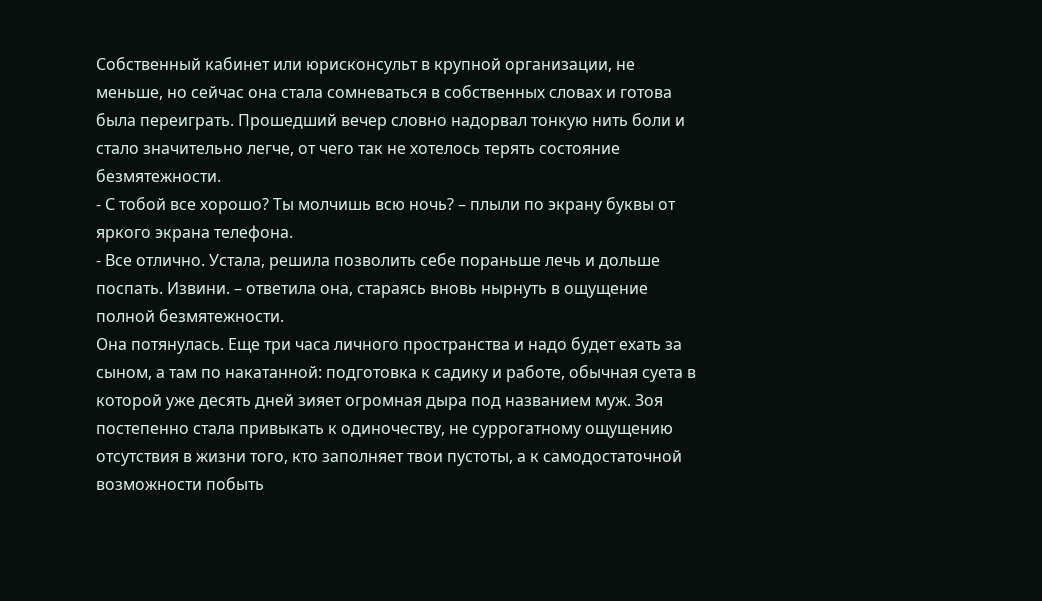Собственный кабинет или юрисконсульт в крупной организации, не меньше, но сейчас она стала сомневаться в собственных словах и готова была переиграть. Прошедший вечер словно надорвал тонкую нить боли и стало значительно легче, от чего так не хотелось терять состояние безмятежности.
- С тобой все хорошо? Ты молчишь всю ночь? – плыли по экрану буквы от яркого экрана телефона.
- Все отлично. Устала, решила позволить себе пораньше лечь и дольше поспать. Извини. – ответила она, стараясь вновь нырнуть в ощущение полной безмятежности.
Она потянулась. Еще три часа личного пространства и надо будет ехать за сыном, а там по накатанной: подготовка к садику и работе, обычная суета в которой уже десять дней зияет огромная дыра под названием муж. Зоя постепенно стала привыкать к одиночеству, не суррогатному ощущению отсутствия в жизни того, кто заполняет твои пустоты, а к самодостаточной возможности побыть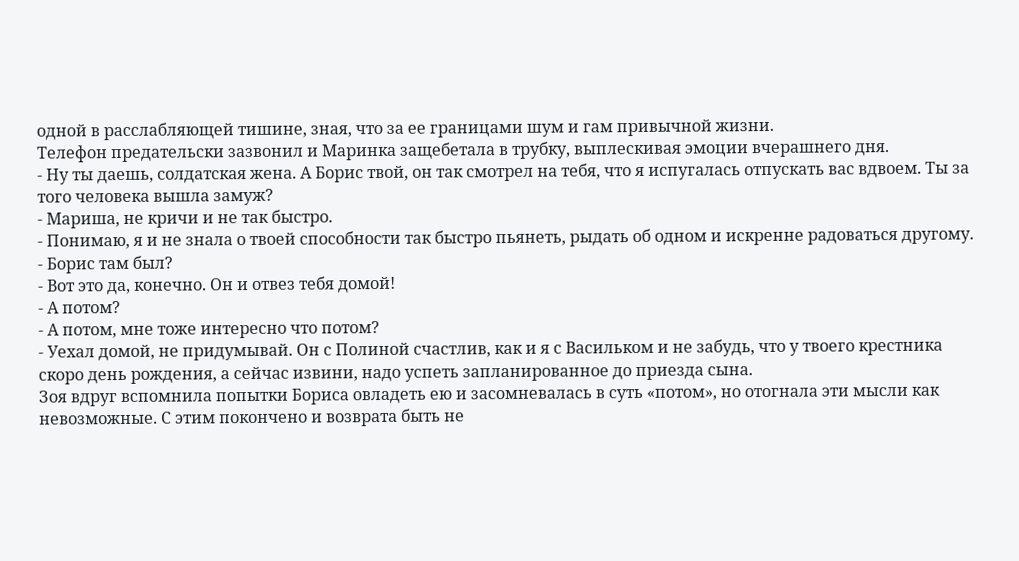одной в расслабляющей тишине, зная, что за ее границами шум и гам привычной жизни.
Телефон предательски зазвонил и Маринка защебетала в трубку, выплескивая эмоции вчерашнего дня.
- Ну ты даешь, солдатская жена. А Борис твой, он так смотрел на тебя, что я испугалась отпускать вас вдвоем. Ты за того человека вышла замуж?
- Мариша, не кричи и не так быстро.
- Понимаю, я и не знала о твоей способности так быстро пьянеть, рыдать об одном и искренне радоваться другому.
- Борис там был?
- Вот это да, конечно. Он и отвез тебя домой!
- А потом?
- А потом, мне тоже интересно что потом?
- Уехал домой, не придумывай. Он с Полиной счастлив, как и я с Васильком и не забудь, что у твоего крестника скоро день рождения, а сейчас извини, надо успеть запланированное до приезда сына.
Зоя вдруг вспомнила попытки Бориса овладеть ею и засомневалась в суть «потом», но отогнала эти мысли как невозможные. С этим покончено и возврата быть не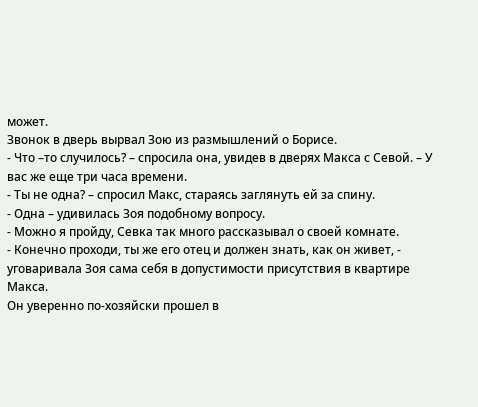может.
Звонок в дверь вырвал Зою из размышлений о Борисе.
- Что –то случилось? – спросила она, увидев в дверях Макса с Севой. – У вас же еще три часа времени.
- Ты не одна? – спросил Макс, стараясь заглянуть ей за спину.
- Одна – удивилась Зоя подобному вопросу.
- Можно я пройду, Севка так много рассказывал о своей комнате.
- Конечно проходи, ты же его отец и должен знать, как он живет, - уговаривала Зоя сама себя в допустимости присутствия в квартире Макса.
Он уверенно по-хозяйски прошел в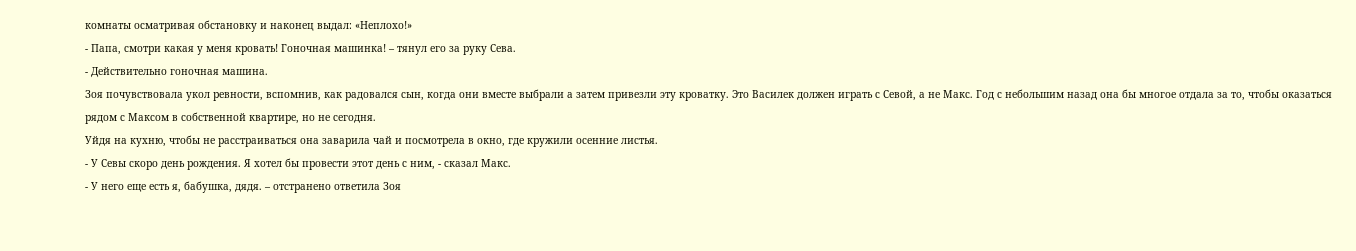комнаты осматривая обстановку и наконец выдал: «Неплохо!»
- Папа, смотри какая у меня кровать! Гоночная машинка! – тянул его за руку Сева.
- Действительно гоночная машина.
Зоя почувствовала укол ревности, вспомнив, как радовался сын, когда они вместе выбрали а затем привезли эту кроватку. Это Василек должен играть с Севой, а не Макс. Год с небольшим назад она бы многое отдала за то, чтобы оказаться рядом с Максом в собственной квартире, но не сегодня.
Уйдя на кухню, чтобы не расстраиваться она заварила чай и посмотрела в окно, где кружили осенние листья.
- У Севы скоро день рождения. Я хотел бы провести этот день с ним, - сказал Макс.
- У него еще есть я, бабушка, дядя. – отстранено ответила Зоя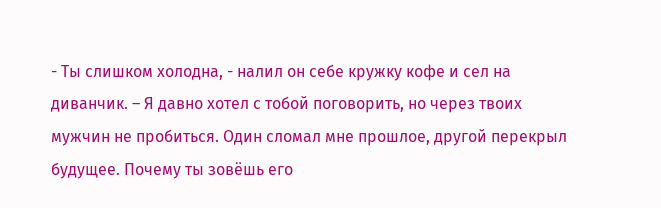- Ты слишком холодна, - налил он себе кружку кофе и сел на диванчик. – Я давно хотел с тобой поговорить, но через твоих мужчин не пробиться. Один сломал мне прошлое, другой перекрыл будущее. Почему ты зовёшь его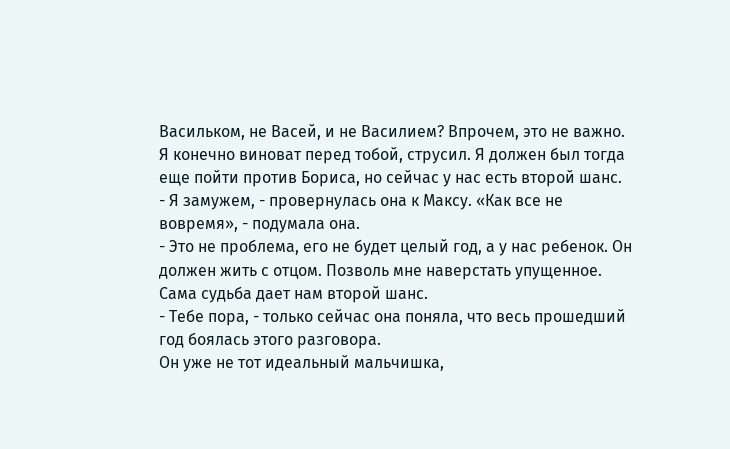Васильком, не Васей, и не Василием? Впрочем, это не важно. Я конечно виноват перед тобой, струсил. Я должен был тогда еще пойти против Бориса, но сейчас у нас есть второй шанс.
- Я замужем, - провернулась она к Максу. «Как все не вовремя», - подумала она.
- Это не проблема, его не будет целый год, а у нас ребенок. Он должен жить с отцом. Позволь мне наверстать упущенное. Сама судьба дает нам второй шанс.
- Тебе пора, - только сейчас она поняла, что весь прошедший год боялась этого разговора.
Он уже не тот идеальный мальчишка,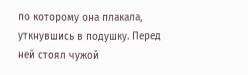по которому она плакала, уткнувшись в подушку. Перед ней стоял чужой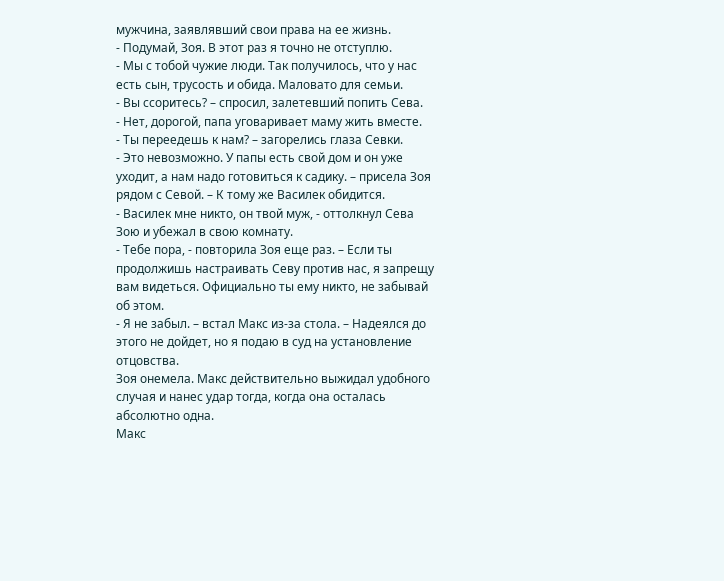мужчина, заявлявший свои права на ее жизнь.
- Подумай, Зоя. В этот раз я точно не отступлю.
- Мы с тобой чужие люди. Так получилось, что у нас есть сын, трусость и обида. Маловато для семьи.
- Вы ссоритесь? – спросил, залетевший попить Сева.
- Нет, дорогой, папа уговаривает маму жить вместе.
- Ты переедешь к нам? – загорелись глаза Севки.
- Это невозможно. У папы есть свой дом и он уже уходит, а нам надо готовиться к садику. – присела Зоя рядом с Севой. – К тому же Василек обидится.
- Василек мне никто, он твой муж, - оттолкнул Сева Зою и убежал в свою комнату.
- Тебе пора, - повторила Зоя еще раз. – Если ты продолжишь настраивать Севу против нас, я запрещу вам видеться. Официально ты ему никто, не забывай об этом.
- Я не забыл. – встал Макс из-за стола. – Надеялся до этого не дойдет, но я подаю в суд на установление отцовства.
Зоя онемела. Макс действительно выжидал удобного случая и нанес удар тогда, когда она осталась абсолютно одна.
Макс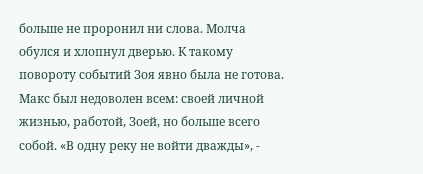больше не проронил ни слова. Молча обулся и хлопнул дверью. К такому повороту событий Зоя явно была не готова.
Макс был недоволен всем: своей личной жизнью, работой, Зоей, но больше всего собой. «В одну реку не войти дважды», -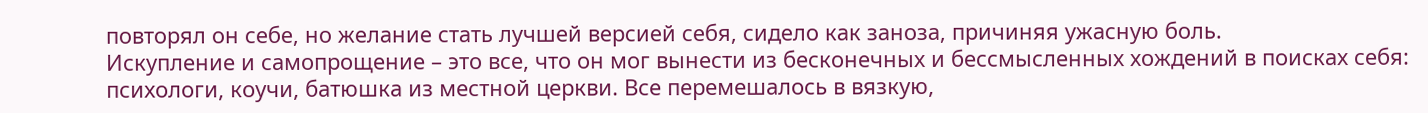повторял он себе, но желание стать лучшей версией себя, сидело как заноза, причиняя ужасную боль.
Искупление и самопрощение – это все, что он мог вынести из бесконечных и бессмысленных хождений в поисках себя: психологи, коучи, батюшка из местной церкви. Все перемешалось в вязкую,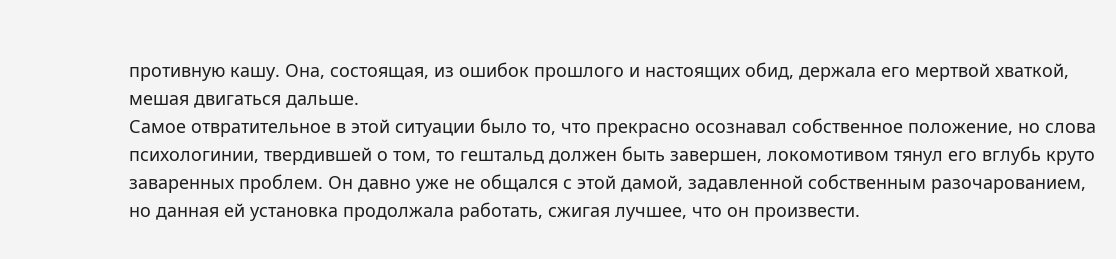противную кашу. Она, состоящая, из ошибок прошлого и настоящих обид, держала его мертвой хваткой, мешая двигаться дальше.
Самое отвратительное в этой ситуации было то, что прекрасно осознавал собственное положение, но слова психологинии, твердившей о том, то гештальд должен быть завершен, локомотивом тянул его вглубь круто заваренных проблем. Он давно уже не общался с этой дамой, задавленной собственным разочарованием, но данная ей установка продолжала работать, сжигая лучшее, что он произвести.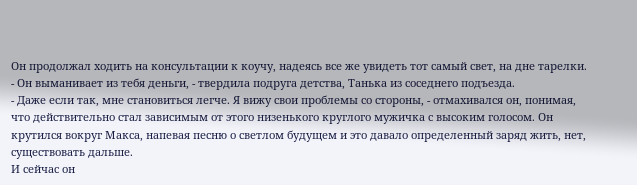Он продолжал ходить на консультации к коучу, надеясь все же увидеть тот самый свет, на дне тарелки.
- Он выманивает из тебя деньги, - твердила подруга детства, Танька из соседнего подъезда.
- Даже если так, мне становиться легче. Я вижу свои проблемы со стороны, - отмахивался он, понимая, что действительно стал зависимым от этого низенького круглого мужичка с высоким голосом. Он крутился вокруг Макса, напевая песню о светлом будущем и это давало определенный заряд жить, нет, существовать дальше.
И сейчас он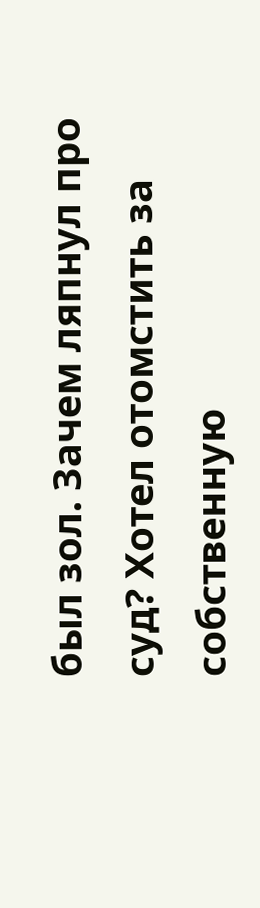был зол. Зачем ляпнул про суд? Хотел отомстить за собственную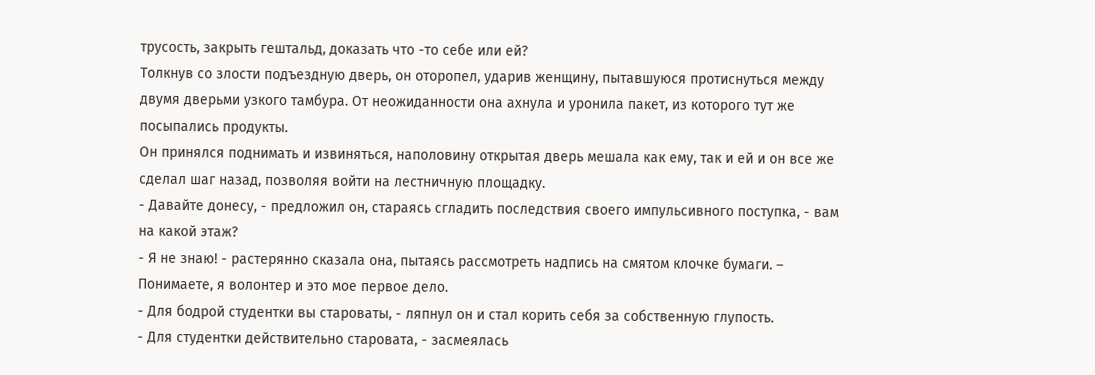трусость, закрыть гештальд, доказать что -то себе или ей?
Толкнув со злости подъездную дверь, он оторопел, ударив женщину, пытавшуюся протиснуться между двумя дверьми узкого тамбура. От неожиданности она ахнула и уронила пакет, из которого тут же посыпались продукты.
Он принялся поднимать и извиняться, наполовину открытая дверь мешала как ему, так и ей и он все же сделал шаг назад, позволяя войти на лестничную площадку.
- Давайте донесу, - предложил он, стараясь сгладить последствия своего импульсивного поступка, - вам на какой этаж?
- Я не знаю! - растерянно сказала она, пытаясь рассмотреть надпись на смятом клочке бумаги. – Понимаете, я волонтер и это мое первое дело.
- Для бодрой студентки вы староваты, - ляпнул он и стал корить себя за собственную глупость.
- Для студентки действительно старовата, - засмеялась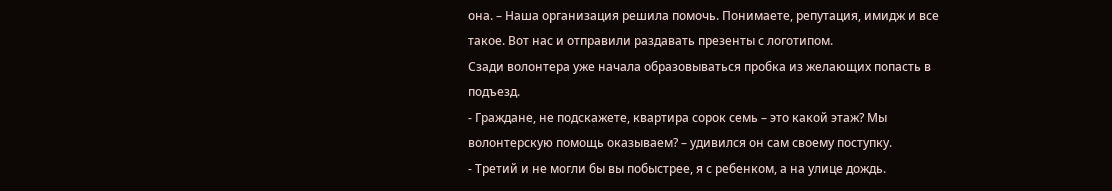она. – Наша организация решила помочь. Понимаете, репутация, имидж и все такое. Вот нас и отправили раздавать презенты с логотипом.
Сзади волонтера уже начала образовываться пробка из желающих попасть в подъезд.
- Граждане, не подскажете, квартира сорок семь – это какой этаж? Мы волонтерскую помощь оказываем? – удивился он сам своему поступку.
- Третий и не могли бы вы побыстрее, я с ребенком, а на улице дождь.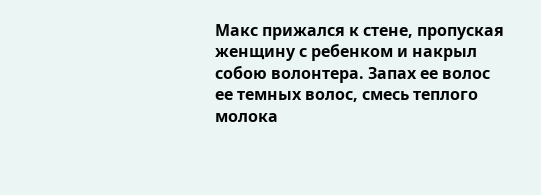Макс прижался к стене, пропуская женщину с ребенком и накрыл собою волонтера. Запах ее волос ее темных волос, смесь теплого молока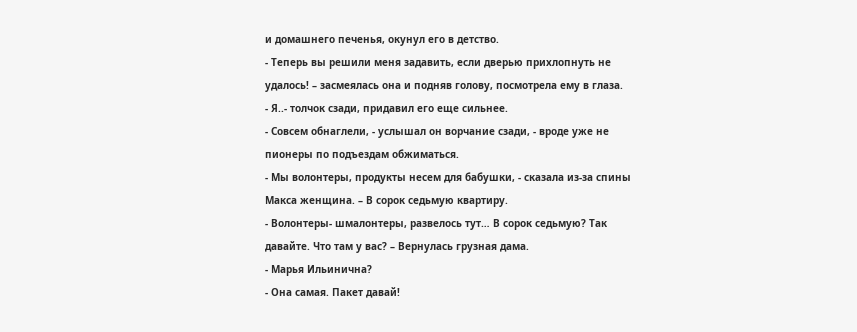и домашнего печенья, окунул его в детство.
- Теперь вы решили меня задавить, если дверью прихлопнуть не удалось! – засмеялась она и подняв голову, посмотрела ему в глаза.
- Я..- толчок сзади, придавил его еще сильнее.
- Совсем обнаглели, - услышал он ворчание сзади, - вроде уже не пионеры по подъездам обжиматься.
- Мы волонтеры, продукты несем для бабушки, - сказала из-за спины Макса женщина. – В сорок седьмую квартиру.
- Волонтеры- шмалонтеры, развелось тут… В сорок седьмую? Так давайте. Что там у вас? – Вернулась грузная дама.
- Марья Ильинична?
- Она самая. Пакет давай!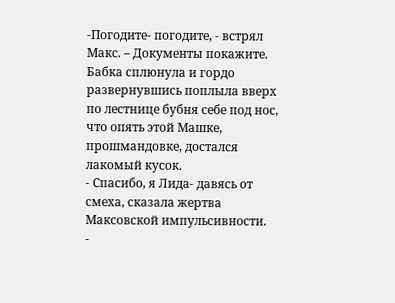-Погодите- погодите, - встрял Макс. – Документы покажите.
Бабка сплюнула и гордо развернувшись поплыла вверх по лестнице бубня себе под нос, что опять этой Машке, прошмандовке, достался лакомый кусок.
- Спасибо, я Лида- давясь от смеха, сказала жертва Максовской импульсивности.
-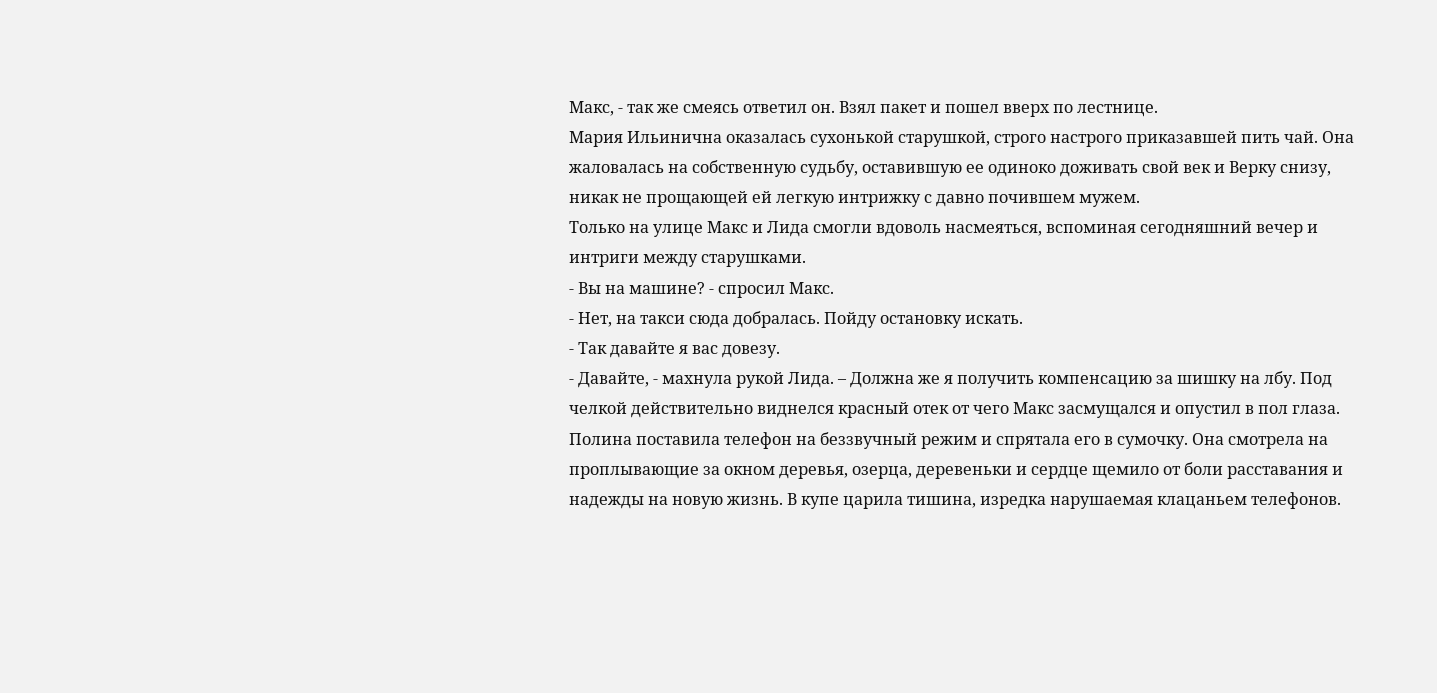Макс, - так же смеясь ответил он. Взял пакет и пошел вверх по лестнице.
Мария Ильинична оказалась сухонькой старушкой, строго настрого приказавшей пить чай. Она жаловалась на собственную судьбу, оставившую ее одиноко доживать свой век и Верку снизу, никак не прощающей ей легкую интрижку с давно почившем мужем.
Только на улице Макс и Лида смогли вдоволь насмеяться, вспоминая сегодняшний вечер и интриги между старушками.
- Вы на машине? - спросил Макс.
- Нет, на такси сюда добралась. Пойду остановку искать.
- Так давайте я вас довезу.
- Давайте, - махнула рукой Лида. – Должна же я получить компенсацию за шишку на лбу. Под челкой действительно виднелся красный отек от чего Макс засмущался и опустил в пол глаза.
Полина поставила телефон на беззвучный режим и спрятала его в сумочку. Она смотрела на проплывающие за окном деревья, озерца, деревеньки и сердце щемило от боли расставания и надежды на новую жизнь. В купе царила тишина, изредка нарушаемая клацаньем телефонов.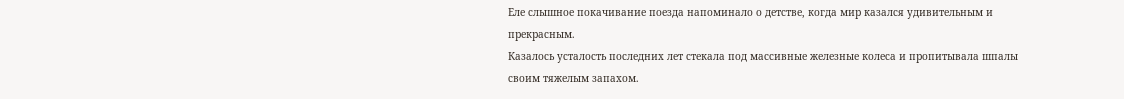Еле слышное покачивание поезда напоминало о детстве, когда мир казался удивительным и прекрасным.
Казалось усталость последних лет стекала под массивные железные колеса и пропитывала шпалы своим тяжелым запахом.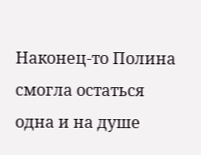Наконец-то Полина смогла остаться одна и на душе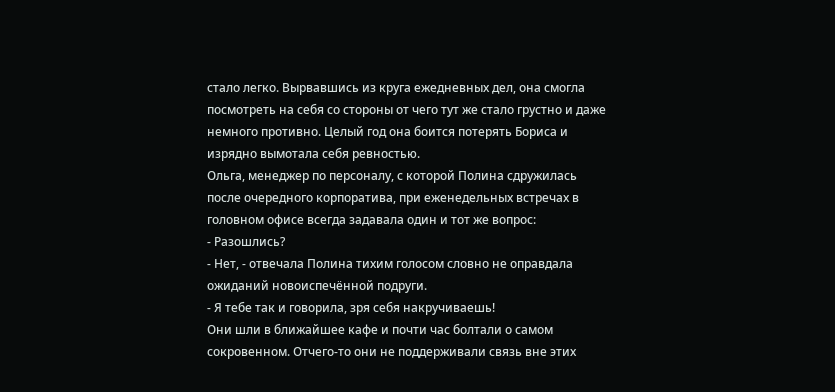стало легко. Вырвавшись из круга ежедневных дел, она смогла посмотреть на себя со стороны от чего тут же стало грустно и даже немного противно. Целый год она боится потерять Бориса и изрядно вымотала себя ревностью.
Ольга, менеджер по персоналу, с которой Полина сдружилась после очередного корпоратива, при еженедельных встречах в головном офисе всегда задавала один и тот же вопрос:
- Разошлись?
- Нет, - отвечала Полина тихим голосом словно не оправдала ожиданий новоиспечённой подруги.
- Я тебе так и говорила, зря себя накручиваешь!
Они шли в ближайшее кафе и почти час болтали о самом сокровенном. Отчего-то они не поддерживали связь вне этих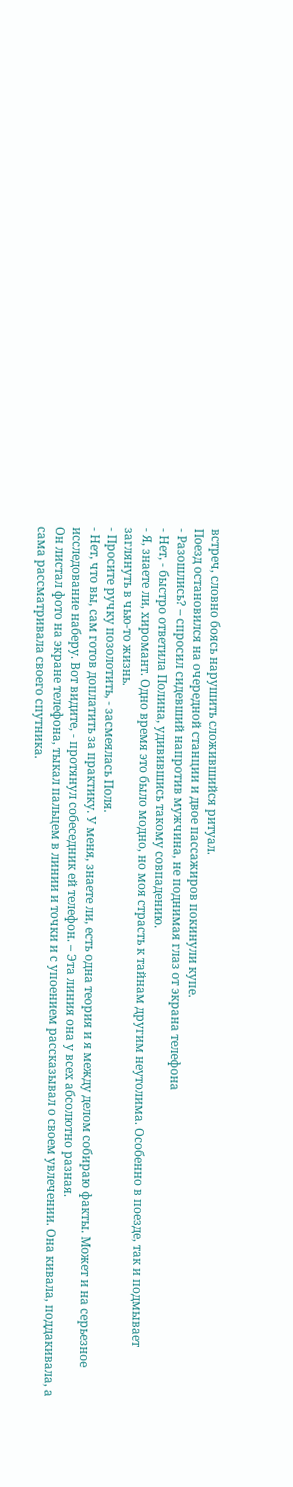встреч, словно боясь нарушить сложившийся ритуал.
Поезд остановился на очередной станции и двое пассажиров покинули купе.
- Разошлись? – спросил сидевший напротив мужчина, не поднимая глаз от экрана телефона
- Нет, - быстро ответила Полина, удивившись такому совпадению.
- Я, знаете ли, хиромант. Одно время это было модно, но моя страсть к тайнам другим неутолима. Особенно в поезде, так и подмывает заглянуть в чью-то жизнь.
- Просите ручку позолотить, - засмеялась Поля.
- Нет, что вы, сам готов доплатить за практику. У меня, знаете ли, есть одна теория и я между делом собираю факты. Может и на серьезное исследование наберу. Вот видите, - протянул собеседник ей телефон. – Эта линия она у всех абсолютно разная.
Он листал фото на экране телефона, тыкал пальцем в линии и точки и с упоением рассказывал о своем увлечении. Она кивала, поддакивала, а сама рассматривала своего спутника.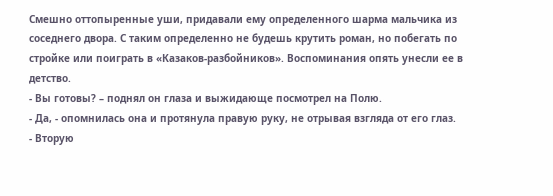Смешно оттопыренные уши, придавали ему определенного шарма мальчика из соседнего двора. С таким определенно не будешь крутить роман, но побегать по стройке или поиграть в «Казаков-разбойников». Воспоминания опять унесли ее в детство.
- Вы готовы? – поднял он глаза и выжидающе посмотрел на Полю.
- Да, - опомнилась она и протянула правую руку, не отрывая взгляда от его глаз.
- Вторую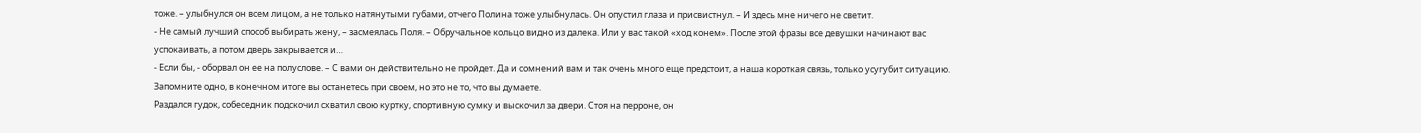тоже. – улыбнулся он всем лицом, а не только натянутыми губами, отчего Полина тоже улыбнулась. Он опустил глаза и присвистнул. – И здесь мне ничего не светит.
- Не самый лучший способ выбирать жену, – засмеялась Поля. – Обручальное кольцо видно из далека. Или у вас такой «ход конем». После этой фразы все девушки начинают вас успокаивать, а потом дверь закрывается и…
- Если бы, - оборвал он ее на полуслове. – С вами он действительно не пройдет. Да и сомнений вам и так очень много еще предстоит, а наша короткая связь, только усугубит ситуацию. Запомните одно, в конечном итоге вы останетесь при своем, но это не то, что вы думаете.
Раздался гудок, собеседник подскочил схватил свою куртку, спортивную сумку и выскочил за двери. Стоя на перроне, он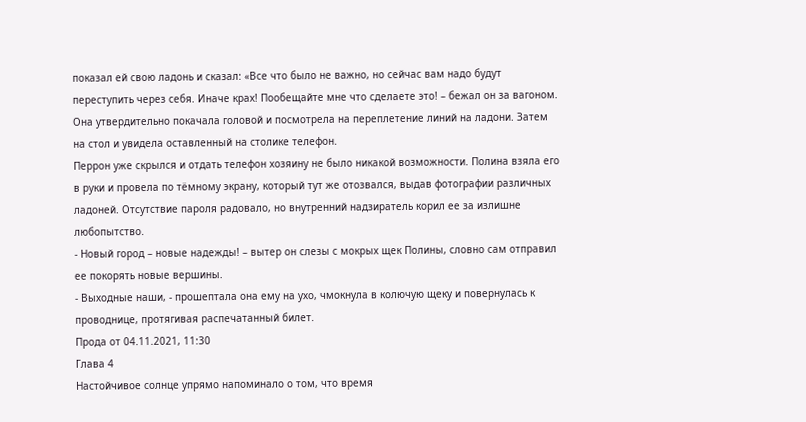показал ей свою ладонь и сказал: «Все что было не важно, но сейчас вам надо будут переступить через себя. Иначе крах! Пообещайте мне что сделаете это! – бежал он за вагоном.
Она утвердительно покачала головой и посмотрела на переплетение линий на ладони. Затем на стол и увидела оставленный на столике телефон.
Перрон уже скрылся и отдать телефон хозяину не было никакой возможности. Полина взяла его в руки и провела по тёмному экрану, который тут же отозвался, выдав фотографии различных ладоней. Отсутствие пароля радовало, но внутренний надзиратель корил ее за излишне любопытство.
- Новый город – новые надежды! – вытер он слезы с мокрых щек Полины, словно сам отправил ее покорять новые вершины.
- Выходные наши, - прошептала она ему на ухо, чмокнула в колючую щеку и повернулась к проводнице, протягивая распечатанный билет.
Прода от 04.11.2021, 11:30
Глава 4
Настойчивое солнце упрямо напоминало о том, что время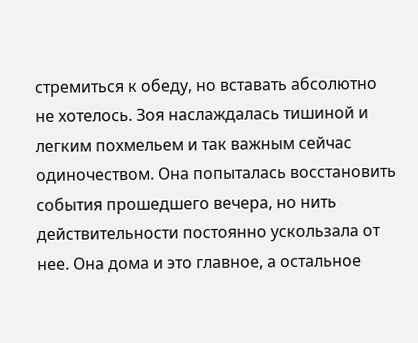стремиться к обеду, но вставать абсолютно не хотелось. Зоя наслаждалась тишиной и легким похмельем и так важным сейчас одиночеством. Она попыталась восстановить события прошедшего вечера, но нить действительности постоянно ускользала от нее. Она дома и это главное, а остальное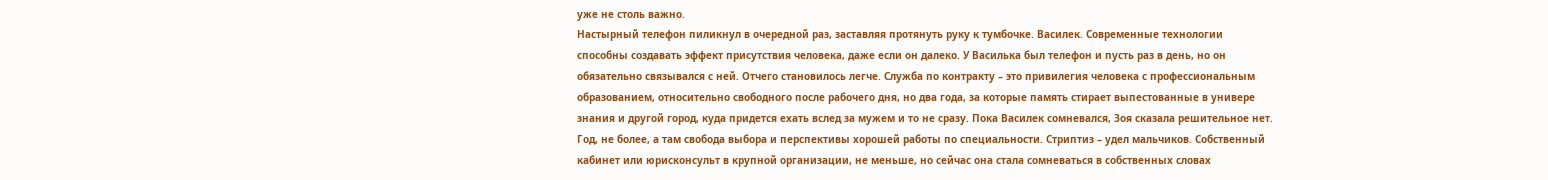уже не столь важно.
Настырный телефон пиликнул в очередной раз, заставляя протянуть руку к тумбочке. Василек. Современные технологии способны создавать эффект присутствия человека, даже если он далеко. У Василька был телефон и пусть раз в день, но он обязательно связывался с ней. Отчего становилось легче. Служба по контракту – это привилегия человека с профессиональным образованием, относительно свободного после рабочего дня, но два года, за которые память стирает выпестованные в универе знания и другой город, куда придется ехать вслед за мужем и то не сразу. Пока Василек сомневался, Зоя сказала решительное нет. Год, не более, а там свобода выбора и перспективы хорошей работы по специальности. Стриптиз – удел мальчиков. Собственный кабинет или юрисконсульт в крупной организации, не меньше, но сейчас она стала сомневаться в собственных словах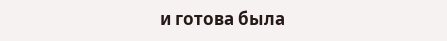и готова была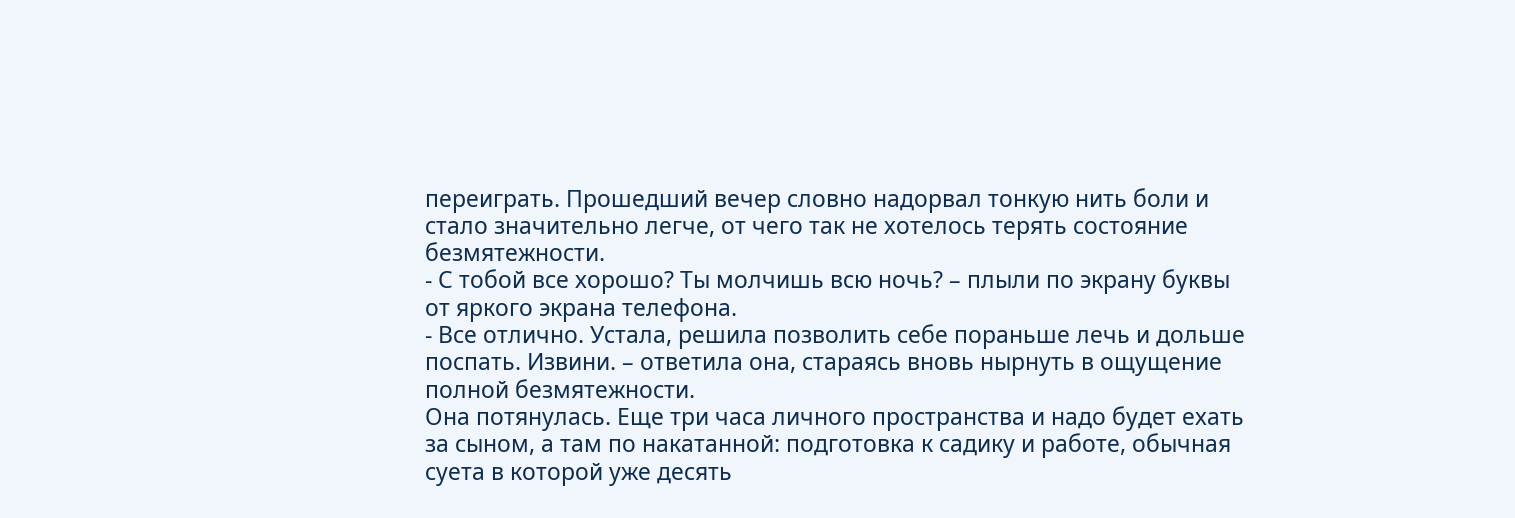переиграть. Прошедший вечер словно надорвал тонкую нить боли и стало значительно легче, от чего так не хотелось терять состояние безмятежности.
- С тобой все хорошо? Ты молчишь всю ночь? – плыли по экрану буквы от яркого экрана телефона.
- Все отлично. Устала, решила позволить себе пораньше лечь и дольше поспать. Извини. – ответила она, стараясь вновь нырнуть в ощущение полной безмятежности.
Она потянулась. Еще три часа личного пространства и надо будет ехать за сыном, а там по накатанной: подготовка к садику и работе, обычная суета в которой уже десять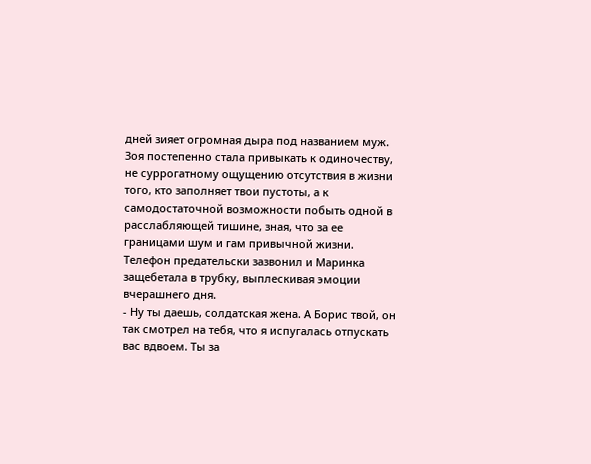дней зияет огромная дыра под названием муж. Зоя постепенно стала привыкать к одиночеству, не суррогатному ощущению отсутствия в жизни того, кто заполняет твои пустоты, а к самодостаточной возможности побыть одной в расслабляющей тишине, зная, что за ее границами шум и гам привычной жизни.
Телефон предательски зазвонил и Маринка защебетала в трубку, выплескивая эмоции вчерашнего дня.
- Ну ты даешь, солдатская жена. А Борис твой, он так смотрел на тебя, что я испугалась отпускать вас вдвоем. Ты за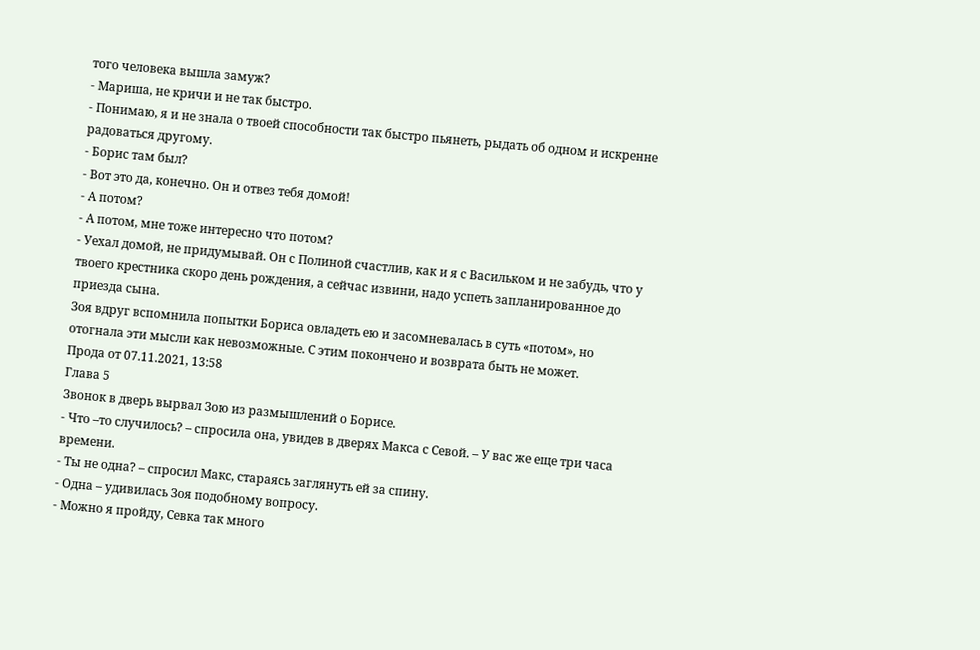того человека вышла замуж?
- Мариша, не кричи и не так быстро.
- Понимаю, я и не знала о твоей способности так быстро пьянеть, рыдать об одном и искренне радоваться другому.
- Борис там был?
- Вот это да, конечно. Он и отвез тебя домой!
- А потом?
- А потом, мне тоже интересно что потом?
- Уехал домой, не придумывай. Он с Полиной счастлив, как и я с Васильком и не забудь, что у твоего крестника скоро день рождения, а сейчас извини, надо успеть запланированное до приезда сына.
Зоя вдруг вспомнила попытки Бориса овладеть ею и засомневалась в суть «потом», но отогнала эти мысли как невозможные. С этим покончено и возврата быть не может.
Прода от 07.11.2021, 13:58
Глава 5
Звонок в дверь вырвал Зою из размышлений о Борисе.
- Что –то случилось? – спросила она, увидев в дверях Макса с Севой. – У вас же еще три часа времени.
- Ты не одна? – спросил Макс, стараясь заглянуть ей за спину.
- Одна – удивилась Зоя подобному вопросу.
- Можно я пройду, Севка так много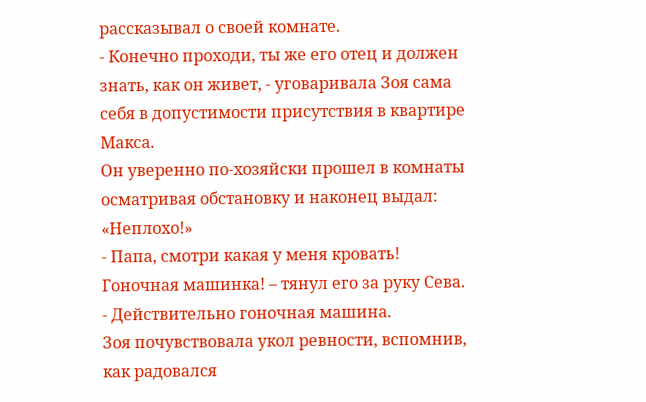рассказывал о своей комнате.
- Конечно проходи, ты же его отец и должен знать, как он живет, - уговаривала Зоя сама себя в допустимости присутствия в квартире Макса.
Он уверенно по-хозяйски прошел в комнаты осматривая обстановку и наконец выдал: «Неплохо!»
- Папа, смотри какая у меня кровать! Гоночная машинка! – тянул его за руку Сева.
- Действительно гоночная машина.
Зоя почувствовала укол ревности, вспомнив, как радовался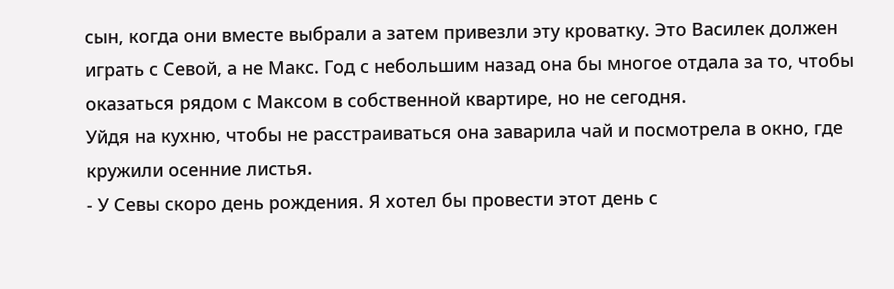сын, когда они вместе выбрали а затем привезли эту кроватку. Это Василек должен играть с Севой, а не Макс. Год с небольшим назад она бы многое отдала за то, чтобы оказаться рядом с Максом в собственной квартире, но не сегодня.
Уйдя на кухню, чтобы не расстраиваться она заварила чай и посмотрела в окно, где кружили осенние листья.
- У Севы скоро день рождения. Я хотел бы провести этот день с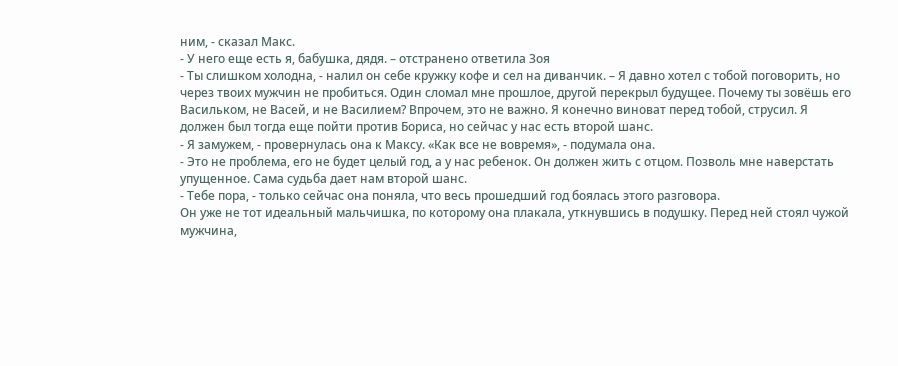ним, - сказал Макс.
- У него еще есть я, бабушка, дядя. – отстранено ответила Зоя
- Ты слишком холодна, - налил он себе кружку кофе и сел на диванчик. – Я давно хотел с тобой поговорить, но через твоих мужчин не пробиться. Один сломал мне прошлое, другой перекрыл будущее. Почему ты зовёшь его Васильком, не Васей, и не Василием? Впрочем, это не важно. Я конечно виноват перед тобой, струсил. Я должен был тогда еще пойти против Бориса, но сейчас у нас есть второй шанс.
- Я замужем, - провернулась она к Максу. «Как все не вовремя», - подумала она.
- Это не проблема, его не будет целый год, а у нас ребенок. Он должен жить с отцом. Позволь мне наверстать упущенное. Сама судьба дает нам второй шанс.
- Тебе пора, - только сейчас она поняла, что весь прошедший год боялась этого разговора.
Он уже не тот идеальный мальчишка, по которому она плакала, уткнувшись в подушку. Перед ней стоял чужой мужчина,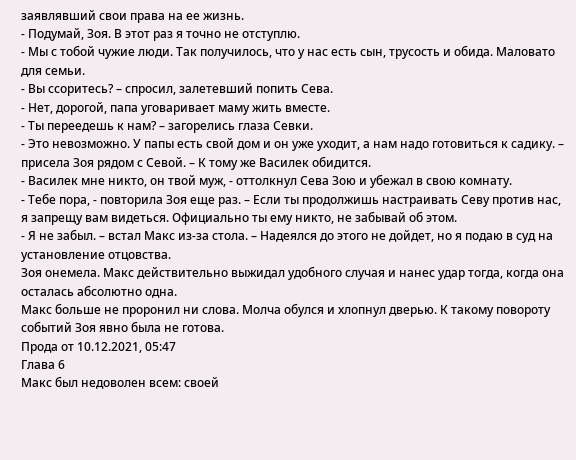заявлявший свои права на ее жизнь.
- Подумай, Зоя. В этот раз я точно не отступлю.
- Мы с тобой чужие люди. Так получилось, что у нас есть сын, трусость и обида. Маловато для семьи.
- Вы ссоритесь? – спросил, залетевший попить Сева.
- Нет, дорогой, папа уговаривает маму жить вместе.
- Ты переедешь к нам? – загорелись глаза Севки.
- Это невозможно. У папы есть свой дом и он уже уходит, а нам надо готовиться к садику. – присела Зоя рядом с Севой. – К тому же Василек обидится.
- Василек мне никто, он твой муж, - оттолкнул Сева Зою и убежал в свою комнату.
- Тебе пора, - повторила Зоя еще раз. – Если ты продолжишь настраивать Севу против нас, я запрещу вам видеться. Официально ты ему никто, не забывай об этом.
- Я не забыл. – встал Макс из-за стола. – Надеялся до этого не дойдет, но я подаю в суд на установление отцовства.
Зоя онемела. Макс действительно выжидал удобного случая и нанес удар тогда, когда она осталась абсолютно одна.
Макс больше не проронил ни слова. Молча обулся и хлопнул дверью. К такому повороту событий Зоя явно была не готова.
Прода от 10.12.2021, 05:47
Глава 6
Макс был недоволен всем: своей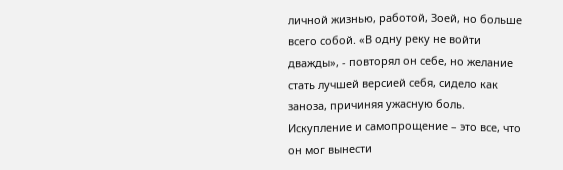личной жизнью, работой, Зоей, но больше всего собой. «В одну реку не войти дважды», - повторял он себе, но желание стать лучшей версией себя, сидело как заноза, причиняя ужасную боль.
Искупление и самопрощение – это все, что он мог вынести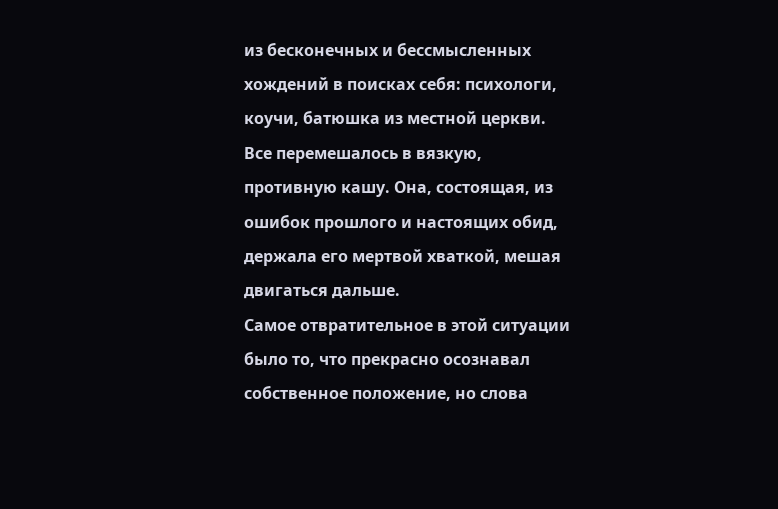из бесконечных и бессмысленных хождений в поисках себя: психологи, коучи, батюшка из местной церкви. Все перемешалось в вязкую, противную кашу. Она, состоящая, из ошибок прошлого и настоящих обид, держала его мертвой хваткой, мешая двигаться дальше.
Самое отвратительное в этой ситуации было то, что прекрасно осознавал собственное положение, но слова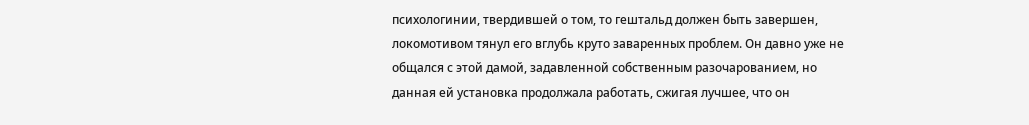психологинии, твердившей о том, то гештальд должен быть завершен, локомотивом тянул его вглубь круто заваренных проблем. Он давно уже не общался с этой дамой, задавленной собственным разочарованием, но данная ей установка продолжала работать, сжигая лучшее, что он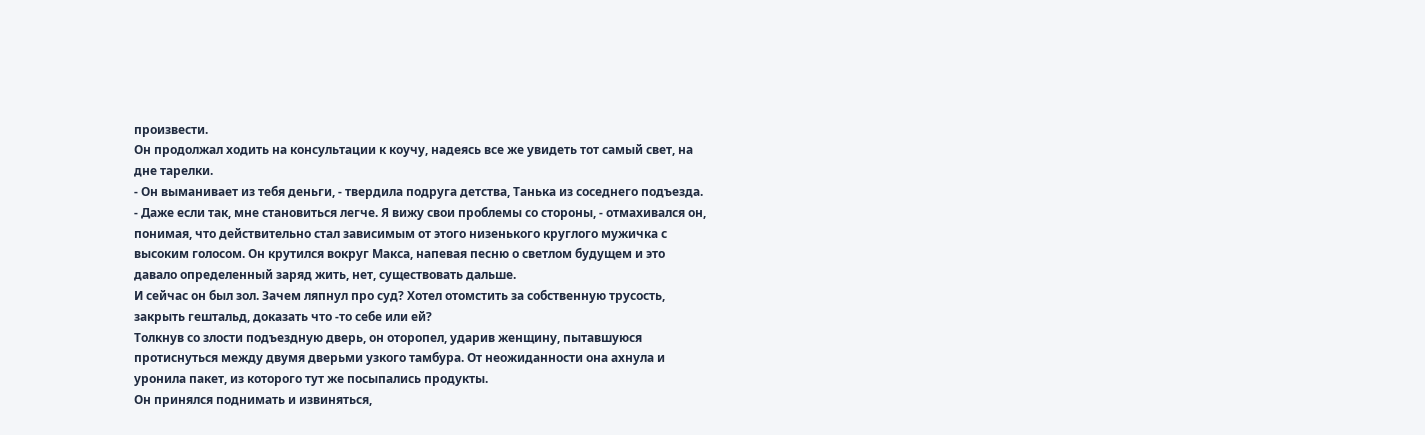произвести.
Он продолжал ходить на консультации к коучу, надеясь все же увидеть тот самый свет, на дне тарелки.
- Он выманивает из тебя деньги, - твердила подруга детства, Танька из соседнего подъезда.
- Даже если так, мне становиться легче. Я вижу свои проблемы со стороны, - отмахивался он, понимая, что действительно стал зависимым от этого низенького круглого мужичка с высоким голосом. Он крутился вокруг Макса, напевая песню о светлом будущем и это давало определенный заряд жить, нет, существовать дальше.
И сейчас он был зол. Зачем ляпнул про суд? Хотел отомстить за собственную трусость, закрыть гештальд, доказать что -то себе или ей?
Толкнув со злости подъездную дверь, он оторопел, ударив женщину, пытавшуюся протиснуться между двумя дверьми узкого тамбура. От неожиданности она ахнула и уронила пакет, из которого тут же посыпались продукты.
Он принялся поднимать и извиняться,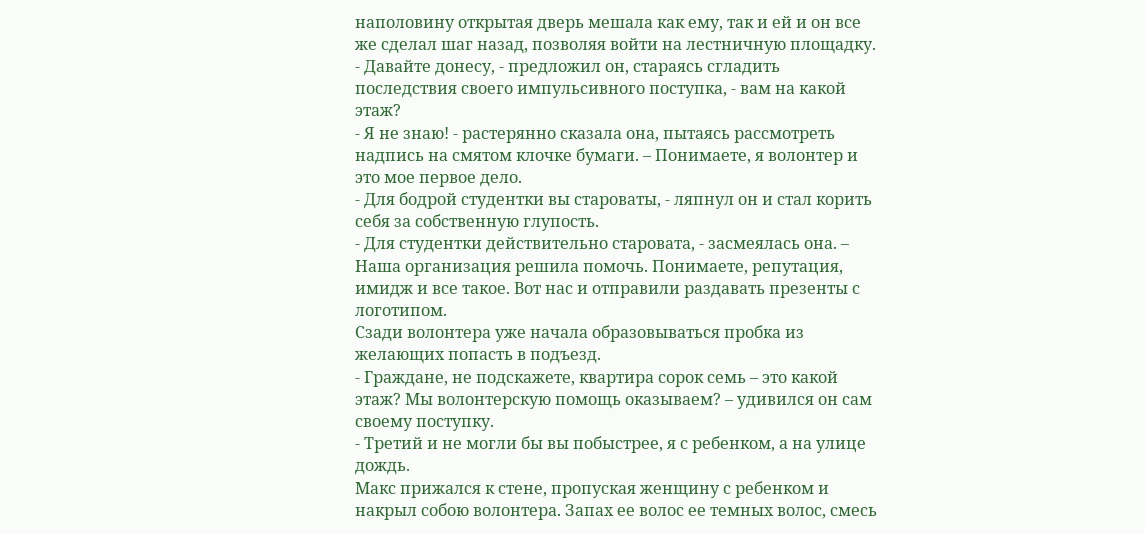наполовину открытая дверь мешала как ему, так и ей и он все же сделал шаг назад, позволяя войти на лестничную площадку.
- Давайте донесу, - предложил он, стараясь сгладить последствия своего импульсивного поступка, - вам на какой этаж?
- Я не знаю! - растерянно сказала она, пытаясь рассмотреть надпись на смятом клочке бумаги. – Понимаете, я волонтер и это мое первое дело.
- Для бодрой студентки вы староваты, - ляпнул он и стал корить себя за собственную глупость.
- Для студентки действительно старовата, - засмеялась она. – Наша организация решила помочь. Понимаете, репутация, имидж и все такое. Вот нас и отправили раздавать презенты с логотипом.
Сзади волонтера уже начала образовываться пробка из желающих попасть в подъезд.
- Граждане, не подскажете, квартира сорок семь – это какой этаж? Мы волонтерскую помощь оказываем? – удивился он сам своему поступку.
- Третий и не могли бы вы побыстрее, я с ребенком, а на улице дождь.
Макс прижался к стене, пропуская женщину с ребенком и накрыл собою волонтера. Запах ее волос ее темных волос, смесь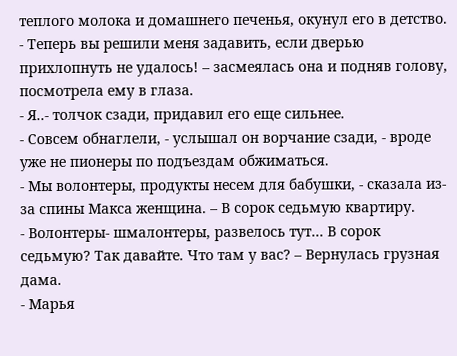теплого молока и домашнего печенья, окунул его в детство.
- Теперь вы решили меня задавить, если дверью прихлопнуть не удалось! – засмеялась она и подняв голову, посмотрела ему в глаза.
- Я..- толчок сзади, придавил его еще сильнее.
- Совсем обнаглели, - услышал он ворчание сзади, - вроде уже не пионеры по подъездам обжиматься.
- Мы волонтеры, продукты несем для бабушки, - сказала из-за спины Макса женщина. – В сорок седьмую квартиру.
- Волонтеры- шмалонтеры, развелось тут… В сорок седьмую? Так давайте. Что там у вас? – Вернулась грузная дама.
- Марья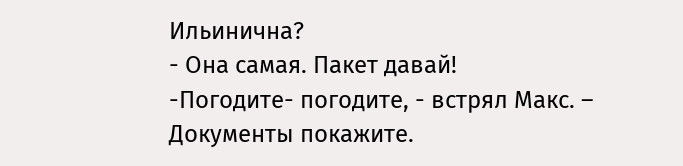Ильинична?
- Она самая. Пакет давай!
-Погодите- погодите, - встрял Макс. – Документы покажите.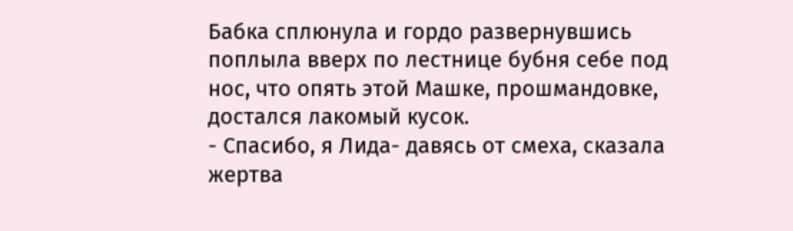Бабка сплюнула и гордо развернувшись поплыла вверх по лестнице бубня себе под нос, что опять этой Машке, прошмандовке, достался лакомый кусок.
- Спасибо, я Лида- давясь от смеха, сказала жертва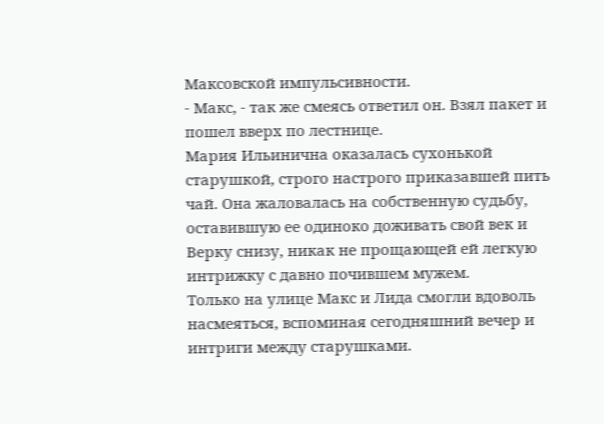Максовской импульсивности.
- Макс, - так же смеясь ответил он. Взял пакет и пошел вверх по лестнице.
Мария Ильинична оказалась сухонькой старушкой, строго настрого приказавшей пить чай. Она жаловалась на собственную судьбу, оставившую ее одиноко доживать свой век и Верку снизу, никак не прощающей ей легкую интрижку с давно почившем мужем.
Только на улице Макс и Лида смогли вдоволь насмеяться, вспоминая сегодняшний вечер и интриги между старушками.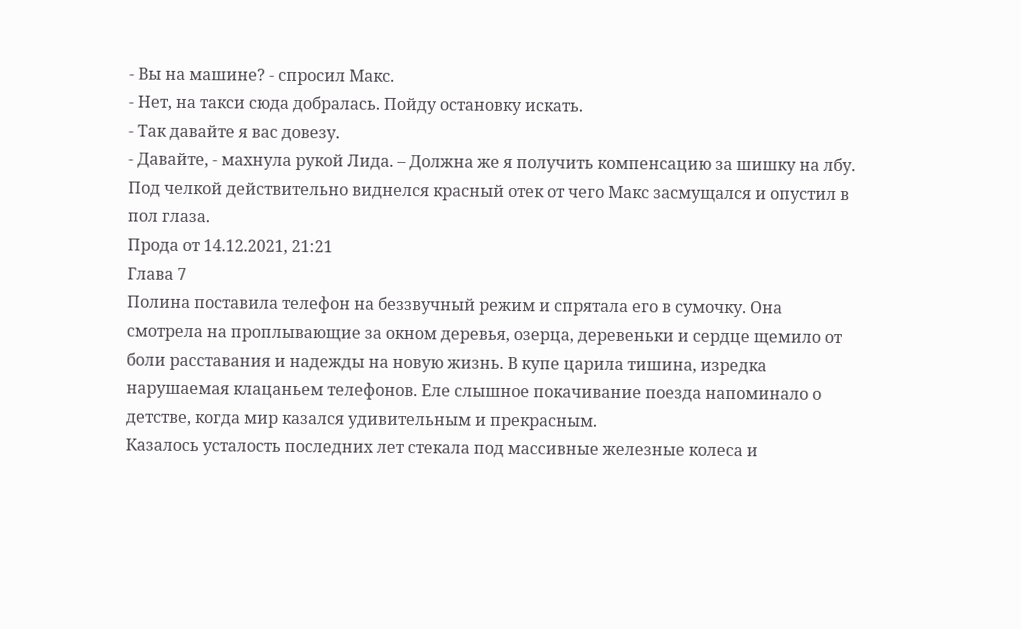- Вы на машине? - спросил Макс.
- Нет, на такси сюда добралась. Пойду остановку искать.
- Так давайте я вас довезу.
- Давайте, - махнула рукой Лида. – Должна же я получить компенсацию за шишку на лбу. Под челкой действительно виднелся красный отек от чего Макс засмущался и опустил в пол глаза.
Прода от 14.12.2021, 21:21
Глава 7
Полина поставила телефон на беззвучный режим и спрятала его в сумочку. Она смотрела на проплывающие за окном деревья, озерца, деревеньки и сердце щемило от боли расставания и надежды на новую жизнь. В купе царила тишина, изредка нарушаемая клацаньем телефонов. Еле слышное покачивание поезда напоминало о детстве, когда мир казался удивительным и прекрасным.
Казалось усталость последних лет стекала под массивные железные колеса и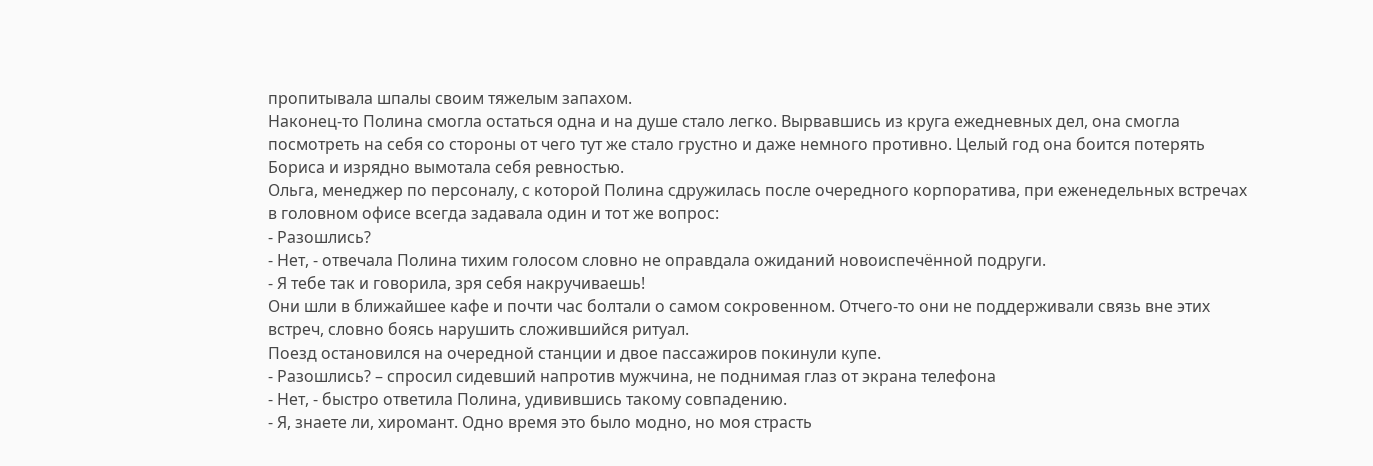пропитывала шпалы своим тяжелым запахом.
Наконец-то Полина смогла остаться одна и на душе стало легко. Вырвавшись из круга ежедневных дел, она смогла посмотреть на себя со стороны от чего тут же стало грустно и даже немного противно. Целый год она боится потерять Бориса и изрядно вымотала себя ревностью.
Ольга, менеджер по персоналу, с которой Полина сдружилась после очередного корпоратива, при еженедельных встречах в головном офисе всегда задавала один и тот же вопрос:
- Разошлись?
- Нет, - отвечала Полина тихим голосом словно не оправдала ожиданий новоиспечённой подруги.
- Я тебе так и говорила, зря себя накручиваешь!
Они шли в ближайшее кафе и почти час болтали о самом сокровенном. Отчего-то они не поддерживали связь вне этих встреч, словно боясь нарушить сложившийся ритуал.
Поезд остановился на очередной станции и двое пассажиров покинули купе.
- Разошлись? – спросил сидевший напротив мужчина, не поднимая глаз от экрана телефона
- Нет, - быстро ответила Полина, удивившись такому совпадению.
- Я, знаете ли, хиромант. Одно время это было модно, но моя страсть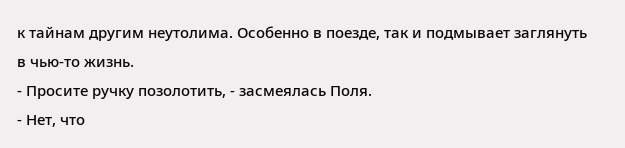к тайнам другим неутолима. Особенно в поезде, так и подмывает заглянуть в чью-то жизнь.
- Просите ручку позолотить, - засмеялась Поля.
- Нет, что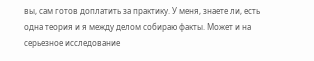вы, сам готов доплатить за практику. У меня, знаете ли, есть одна теория и я между делом собираю факты. Может и на серьезное исследование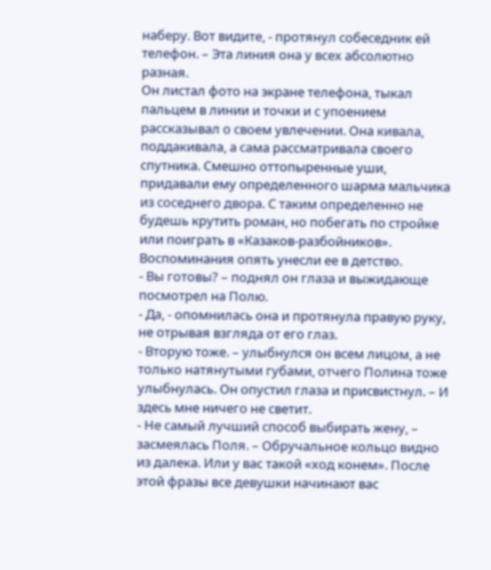наберу. Вот видите, - протянул собеседник ей телефон. – Эта линия она у всех абсолютно разная.
Он листал фото на экране телефона, тыкал пальцем в линии и точки и с упоением рассказывал о своем увлечении. Она кивала, поддакивала, а сама рассматривала своего спутника. Смешно оттопыренные уши, придавали ему определенного шарма мальчика из соседнего двора. С таким определенно не будешь крутить роман, но побегать по стройке или поиграть в «Казаков-разбойников». Воспоминания опять унесли ее в детство.
- Вы готовы? – поднял он глаза и выжидающе посмотрел на Полю.
- Да, - опомнилась она и протянула правую руку, не отрывая взгляда от его глаз.
- Вторую тоже. – улыбнулся он всем лицом, а не только натянутыми губами, отчего Полина тоже улыбнулась. Он опустил глаза и присвистнул. – И здесь мне ничего не светит.
- Не самый лучший способ выбирать жену, – засмеялась Поля. – Обручальное кольцо видно из далека. Или у вас такой «ход конем». После этой фразы все девушки начинают вас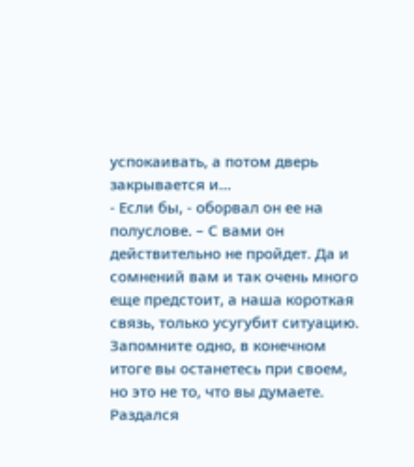успокаивать, а потом дверь закрывается и…
- Если бы, - оборвал он ее на полуслове. – С вами он действительно не пройдет. Да и сомнений вам и так очень много еще предстоит, а наша короткая связь, только усугубит ситуацию. Запомните одно, в конечном итоге вы останетесь при своем, но это не то, что вы думаете.
Раздался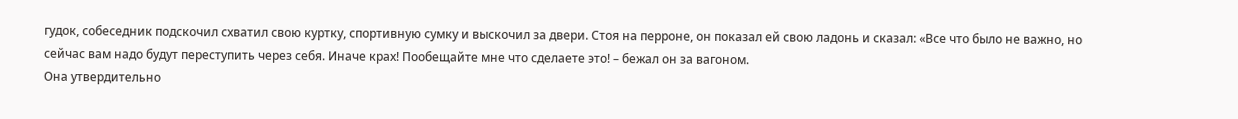гудок, собеседник подскочил схватил свою куртку, спортивную сумку и выскочил за двери. Стоя на перроне, он показал ей свою ладонь и сказал: «Все что было не важно, но сейчас вам надо будут переступить через себя. Иначе крах! Пообещайте мне что сделаете это! – бежал он за вагоном.
Она утвердительно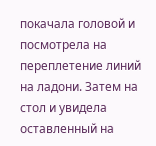покачала головой и посмотрела на переплетение линий на ладони. Затем на стол и увидела оставленный на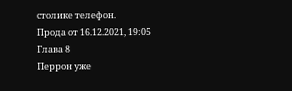столике телефон.
Прода от 16.12.2021, 19:05
Глава 8
Перрон уже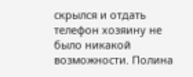скрылся и отдать телефон хозяину не было никакой возможности. Полина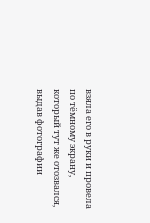взяла его в руки и провела по тёмному экрану, который тут же отозвался, выдав фотографии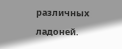различных ладоней.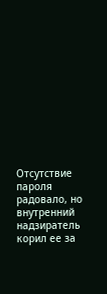Отсутствие пароля радовало, но внутренний надзиратель корил ее за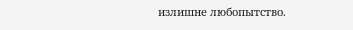излишне любопытство.